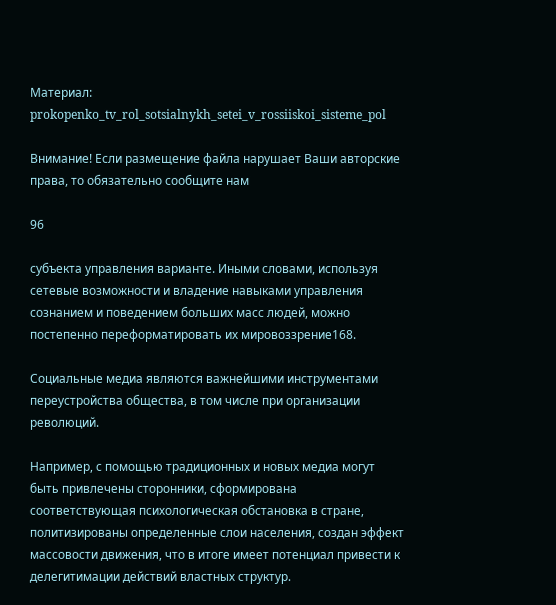Материал: prokopenko_tv_rol_sotsialnykh_setei_v_rossiiskoi_sisteme_pol

Внимание! Если размещение файла нарушает Ваши авторские права, то обязательно сообщите нам

96

субъекта управления варианте. Иными словами, используя сетевые возможности и владение навыками управления сознанием и поведением больших масс людей, можно постепенно переформатировать их мировоззрение168.

Социальные медиа являются важнейшими инструментами переустройства общества, в том числе при организации революций.

Например, с помощью традиционных и новых медиа могут быть привлечены сторонники, сформирована соответствующая психологическая обстановка в стране, политизированы определенные слои населения, создан эффект массовости движения, что в итоге имеет потенциал привести к делегитимации действий властных структур.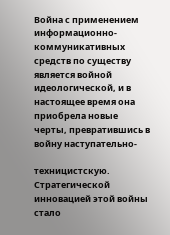Война с применением информационно-коммуникативных средств по существу является войной идеологической, и в настоящее время она приобрела новые черты, превратившись в войну наступательно-

техницистскую. Стратегической инновацией этой войны стало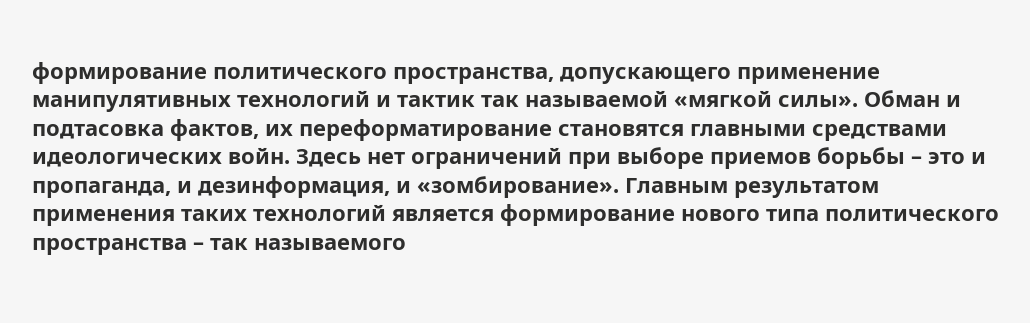формирование политического пространства, допускающего применение манипулятивных технологий и тактик так называемой «мягкой силы». Обман и подтасовка фактов, их переформатирование становятся главными средствами идеологических войн. Здесь нет ограничений при выборе приемов борьбы – это и пропаганда, и дезинформация, и «зомбирование». Главным результатом применения таких технологий является формирование нового типа политического пространства – так называемого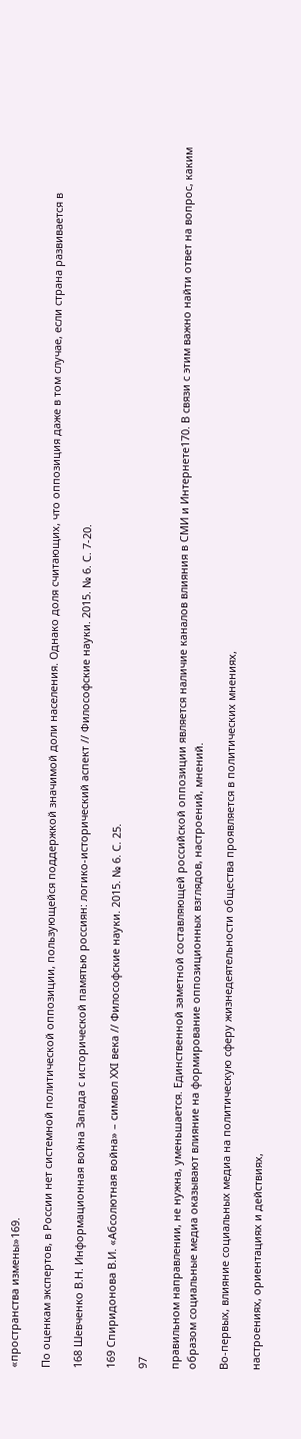«пространства измены»169.

По оценкам экспертов, в России нет системной политической оппозиции, пользующейся поддержкой значимой доли населения. Однако доля считающих, что оппозиция даже в том случае, если страна развивается в

168 Шевченко В.Н. Информационная война Запада с исторической памятью россиян: логико-исторический аспект // Философские науки. 2015. № 6. С. 7-20.

169 Спиридонова В.И. «Абсолютная война» – символ ХХI века // Философские науки. 2015. № 6. С. 25.

97

правильном направлении, не нужна, уменьшается. Единственной заметной составляющей российской оппозиции является наличие каналов влияния в СМИ и Интернете170. В связи с этим важно найти ответ на вопрос, каким образом социальные медиа оказывают влияние на формирование оппозиционных взглядов, настроений, мнений.

Во-первых, влияние социальных медиа на политическую сферу жизнедеятельности общества проявляется в политических мнениях,

настроениях, ориентациях и действиях,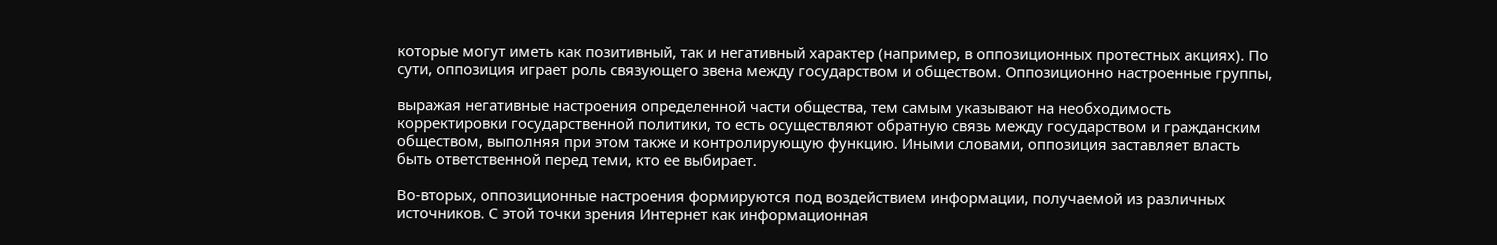которые могут иметь как позитивный, так и негативный характер (например, в оппозиционных протестных акциях). По сути, оппозиция играет роль связующего звена между государством и обществом. Оппозиционно настроенные группы,

выражая негативные настроения определенной части общества, тем самым указывают на необходимость корректировки государственной политики, то есть осуществляют обратную связь между государством и гражданским обществом, выполняя при этом также и контролирующую функцию. Иными словами, оппозиция заставляет власть быть ответственной перед теми, кто ее выбирает.

Во-вторых, оппозиционные настроения формируются под воздействием информации, получаемой из различных источников. С этой точки зрения Интернет как информационная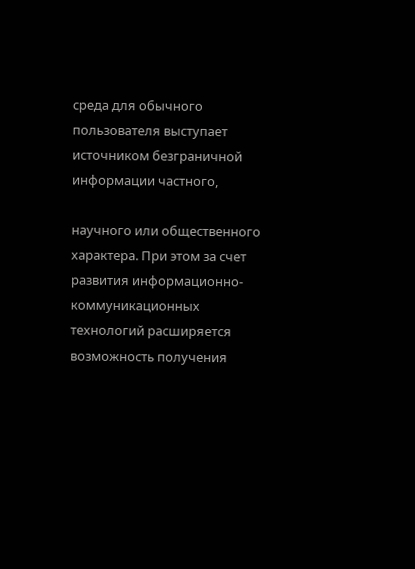среда для обычного пользователя выступает источником безграничной информации частного,

научного или общественного характера. При этом за счет развития информационно-коммуникационных технологий расширяется возможность получения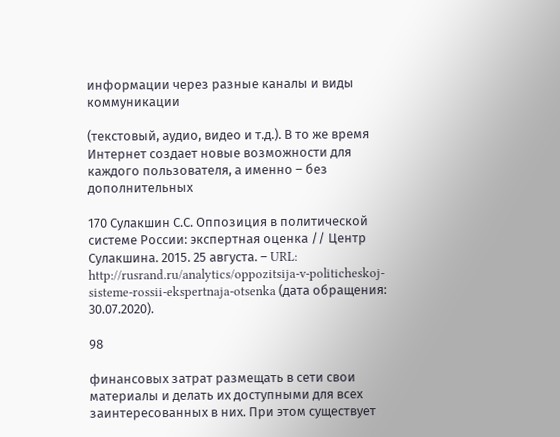информации через разные каналы и виды коммуникации

(текстовый, аудио, видео и т.д.). В то же время Интернет создает новые возможности для каждого пользователя, а именно – без дополнительных

170 Сулакшин С.С. Оппозиция в политической системе России: экспертная оценка // Центр Сулакшина. 2015. 25 августа. – URL: http://rusrand.ru/analytics/oppozitsija-v-politicheskoj- sisteme-rossii-ekspertnaja-otsenka (дата обращения: 30.07.2020).

98

финансовых затрат размещать в сети свои материалы и делать их доступными для всех заинтересованных в них. При этом существует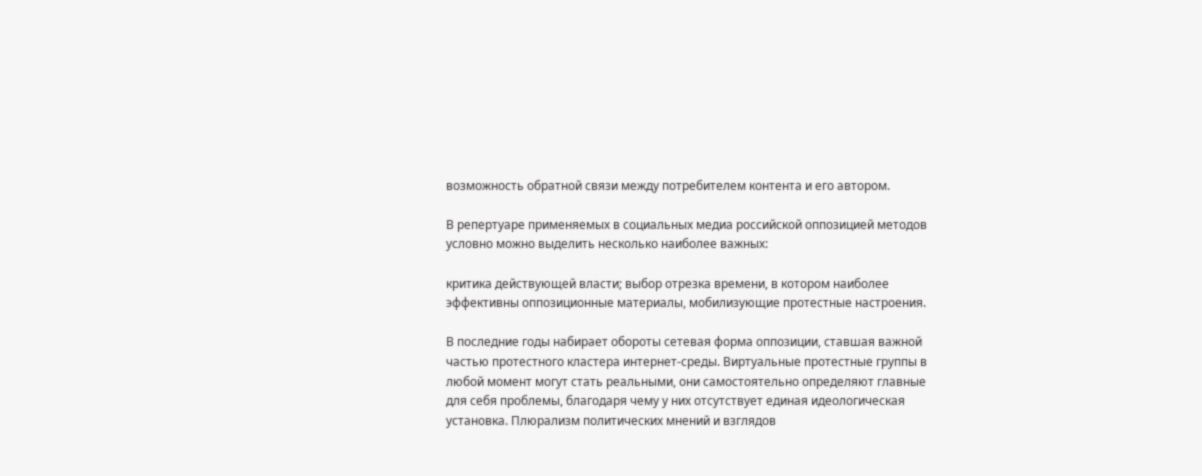возможность обратной связи между потребителем контента и его автором.

В репертуаре применяемых в социальных медиа российской оппозицией методов условно можно выделить несколько наиболее важных:

критика действующей власти; выбор отрезка времени, в котором наиболее эффективны оппозиционные материалы, мобилизующие протестные настроения.

В последние годы набирает обороты сетевая форма оппозиции, ставшая важной частью протестного кластера интернет-среды. Виртуальные протестные группы в любой момент могут стать реальными, они самостоятельно определяют главные для себя проблемы, благодаря чему у них отсутствует единая идеологическая установка. Плюрализм политических мнений и взглядов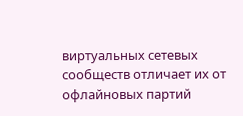виртуальных сетевых сообществ отличает их от офлайновых партий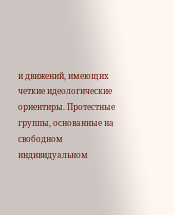и движений, имеющих четкие идеологические ориентиры. Протестные группы, основанные на свободном индивидуальном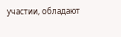участии, обладают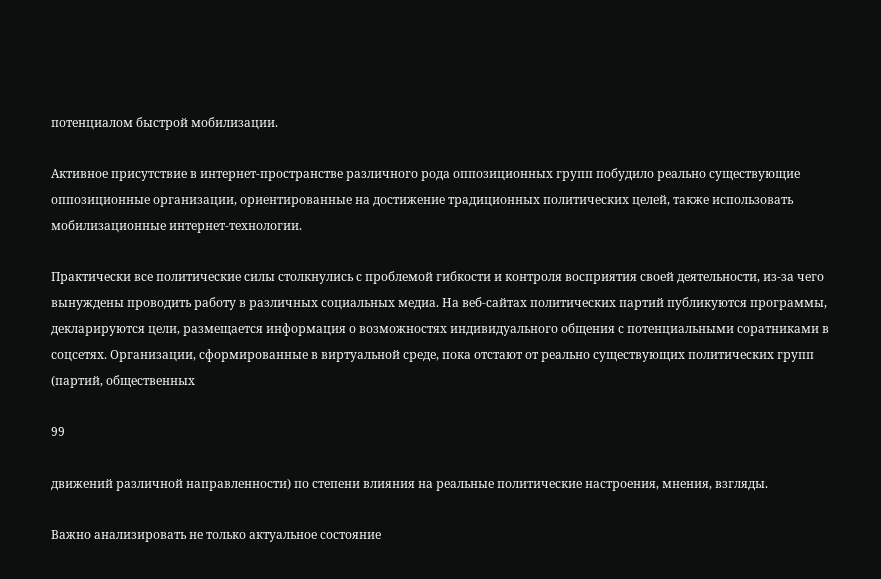потенциалом быстрой мобилизации.

Активное присутствие в интернет-пространстве различного рода оппозиционных групп побудило реально существующие оппозиционные организации, ориентированные на достижение традиционных политических целей, также использовать мобилизационные интернет-технологии.

Практически все политические силы столкнулись с проблемой гибкости и контроля восприятия своей деятельности, из-за чего вынуждены проводить работу в различных социальных медиа. На веб-сайтах политических партий публикуются программы, декларируются цели, размещается информация о возможностях индивидуального общения с потенциальными соратниками в соцсетях. Организации, сформированные в виртуальной среде, пока отстают от реально существующих политических групп (партий, общественных

99

движений различной направленности) по степени влияния на реальные политические настроения, мнения, взгляды.

Важно анализировать не только актуальное состояние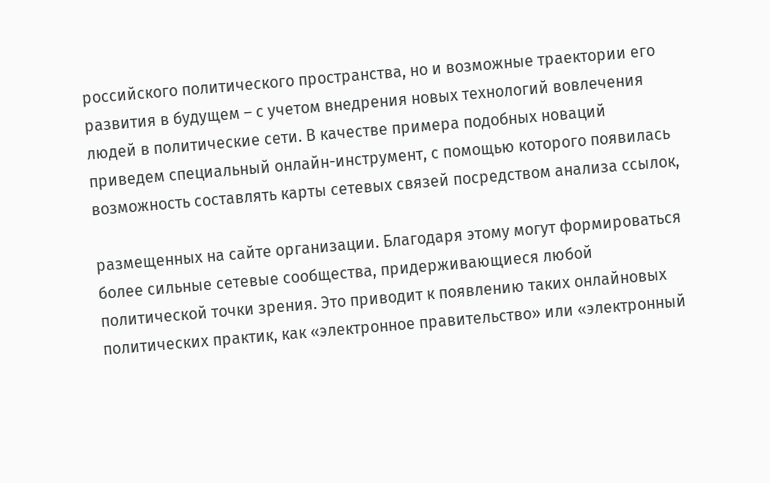российского политического пространства, но и возможные траектории его развития в будущем – с учетом внедрения новых технологий вовлечения людей в политические сети. В качестве примера подобных новаций приведем специальный онлайн-инструмент, с помощью которого появилась возможность составлять карты сетевых связей посредством анализа ссылок,

размещенных на сайте организации. Благодаря этому могут формироваться более сильные сетевые сообщества, придерживающиеся любой политической точки зрения. Это приводит к появлению таких онлайновых политических практик, как «электронное правительство» или «электронный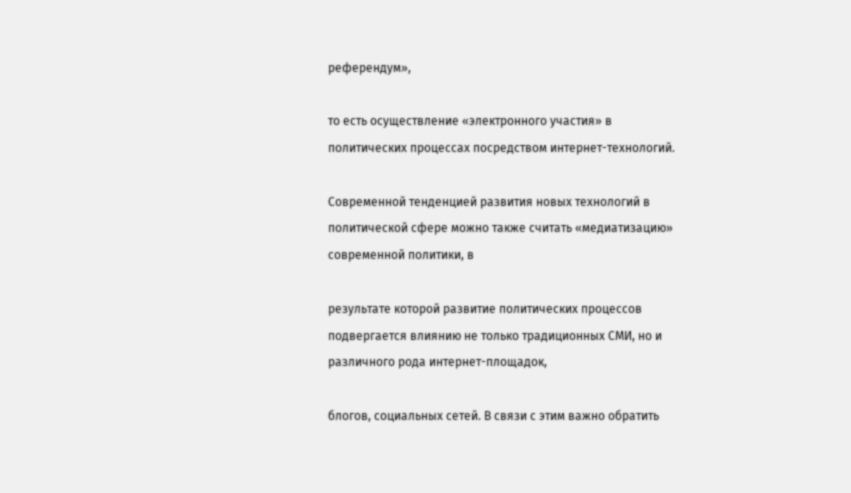референдум»,

то есть осуществление «электронного участия» в политических процессах посредством интернет-технологий.

Современной тенденцией развития новых технологий в политической сфере можно также считать «медиатизацию» современной политики, в

результате которой развитие политических процессов подвергается влиянию не только традиционных СМИ, но и различного рода интернет-площадок,

блогов, социальных сетей. В связи с этим важно обратить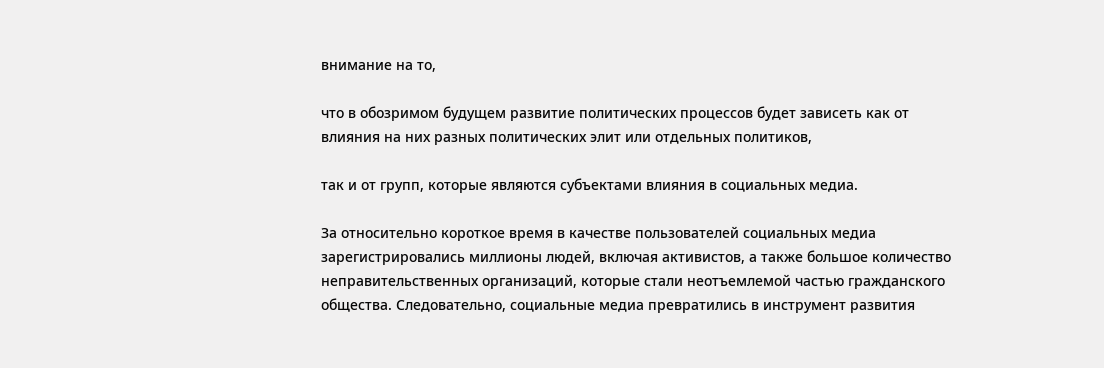внимание на то,

что в обозримом будущем развитие политических процессов будет зависеть как от влияния на них разных политических элит или отдельных политиков,

так и от групп, которые являются субъектами влияния в социальных медиа.

За относительно короткое время в качестве пользователей социальных медиа зарегистрировались миллионы людей, включая активистов, а также большое количество неправительственных организаций, которые стали неотъемлемой частью гражданского общества. Следовательно, социальные медиа превратились в инструмент развития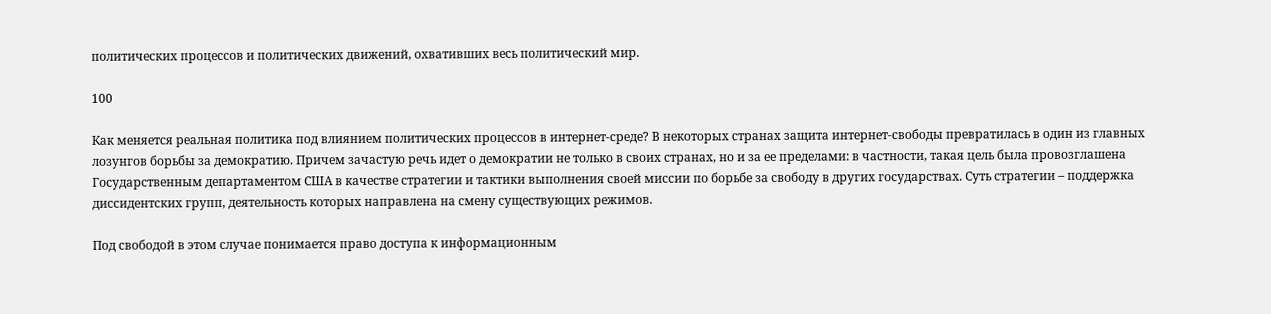политических процессов и политических движений, охвативших весь политический мир.

100

Как меняется реальная политика под влиянием политических процессов в интернет-среде? В некоторых странах защита интернет-свободы превратилась в один из главных лозунгов борьбы за демократию. Причем зачастую речь идет о демократии не только в своих странах, но и за ее пределами: в частности, такая цель была провозглашена Государственным департаментом США в качестве стратегии и тактики выполнения своей миссии по борьбе за свободу в других государствах. Суть стратегии – поддержка диссидентских групп, деятельность которых направлена на смену существующих режимов.

Под свободой в этом случае понимается право доступа к информационным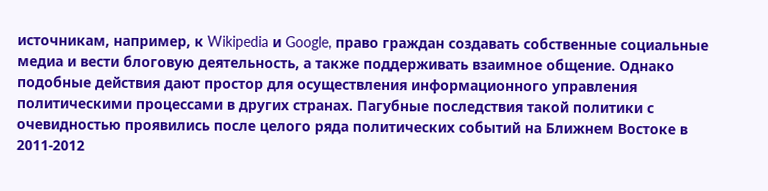источникам, например, к Wikipedia и Google, право граждан создавать собственные социальные медиа и вести блоговую деятельность, а также поддерживать взаимное общение. Однако подобные действия дают простор для осуществления информационного управления политическими процессами в других странах. Пагубные последствия такой политики с очевидностью проявились после целого ряда политических событий на Ближнем Востоке в 2011-2012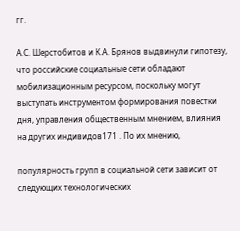гг.

А.С. Шерстобитов и К.А. Брянов выдвинули гипотезу, что российские социальные сети обладают мобилизационным ресурсом, поскольку могут выступать инструментом формирования повестки дня, управления общественным мнением, влияния на других индивидов171 . По их мнению,

популярность групп в социальной сети зависит от следующих технологических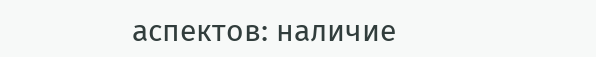аспектов: наличие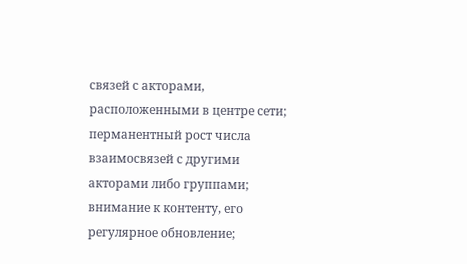связей с акторами, расположенными в центре сети; перманентный рост числа взаимосвязей с другими акторами либо группами; внимание к контенту, его регулярное обновление;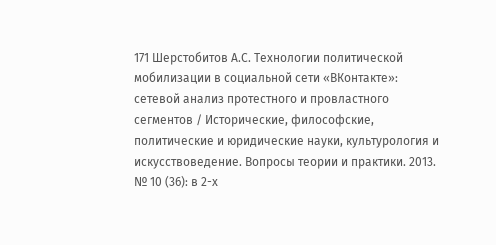171 Шерстобитов А.С. Технологии политической мобилизации в социальной сети «ВКонтакте»: сетевой анализ протестного и провластного сегментов / Исторические, философские, политические и юридические науки, культурология и искусствоведение. Вопросы теории и практики. 2013. № 10 (36): в 2-х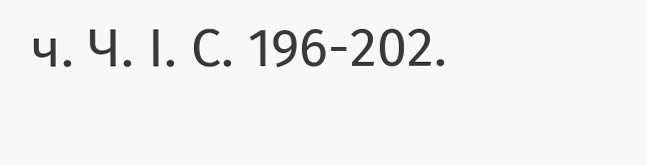ч. Ч. I. C. 196-202.